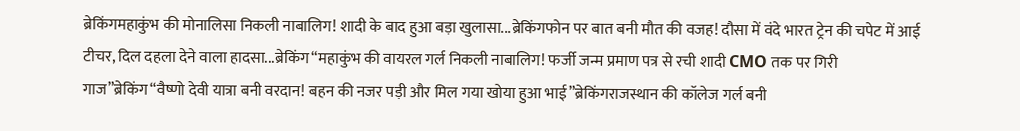ब्रेकिंगमहाकुंभ की मोनालिसा निकली नाबालिग! शादी के बाद हुआ बड़ा खुलासा...ब्रेकिंगफोन पर बात बनी मौत की वजह! दौसा में वंदे भारत ट्रेन की चपेट में आई टीचर, दिल दहला देने वाला हादसा...ब्रेकिंग“महाकुंभ की वायरल गर्ल निकली नाबालिग! फर्जी जन्म प्रमाण पत्र से रची शादी CMO तक पर गिरी गाज”ब्रेकिंग“वैष्णो देवी यात्रा बनी वरदान! बहन की नजर पड़ी और मिल गया खोया हुआ भाई”ब्रेकिंगराजस्थान की कॉलेज गर्ल बनी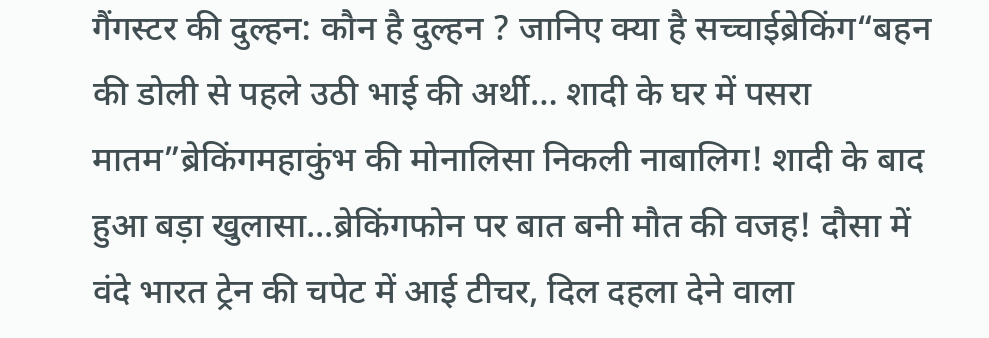गैंगस्टर की दुल्हन: कौन है दुल्हन ? जानिए क्या है सच्चाईब्रेकिंग“बहन की डोली से पहले उठी भाई की अर्थी… शादी के घर में पसरा मातम”ब्रेकिंगमहाकुंभ की मोनालिसा निकली नाबालिग! शादी के बाद हुआ बड़ा खुलासा...ब्रेकिंगफोन पर बात बनी मौत की वजह! दौसा में वंदे भारत ट्रेन की चपेट में आई टीचर, दिल दहला देने वाला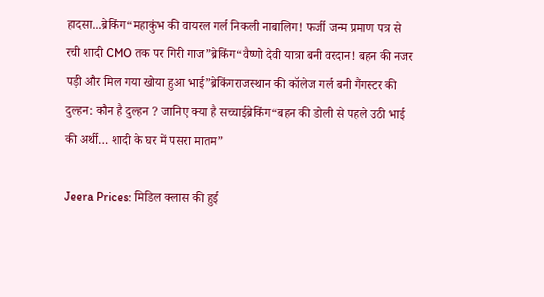हादसा...ब्रेकिंग“महाकुंभ की वायरल गर्ल निकली नाबालिग! फर्जी जन्म प्रमाण पत्र से रची शादी CMO तक पर गिरी गाज”ब्रेकिंग“वैष्णो देवी यात्रा बनी वरदान! बहन की नजर पड़ी और मिल गया खोया हुआ भाई”ब्रेकिंगराजस्थान की कॉलेज गर्ल बनी गैंगस्टर की दुल्हन: कौन है दुल्हन ? जानिए क्या है सच्चाईब्रेकिंग“बहन की डोली से पहले उठी भाई की अर्थी… शादी के घर में पसरा मातम”

Jeera Prices: मिडिल क्लास की हुई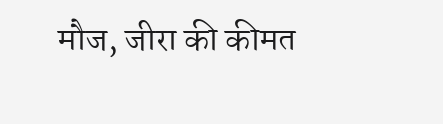मौज, जीरा की कीमत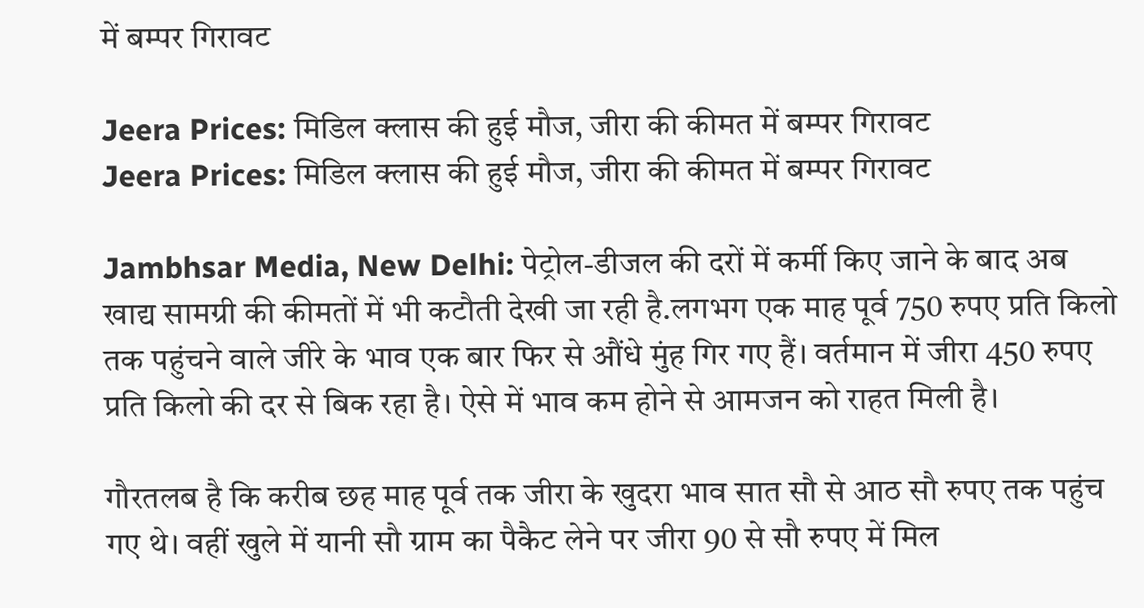में बम्पर गिरावट

Jeera Prices: मिडिल क्लास की हुई मौज, जीरा की कीमत में बम्पर गिरावट
Jeera Prices: मिडिल क्लास की हुई मौज, जीरा की कीमत में बम्पर गिरावट

Jambhsar Media, New Delhi: पेट्रोल-डीजल की दरों में कर्मी किए जाने के बाद अब खाद्य सामग्री की कीमतों में भी कटौती देखी जा रही है.लगभग एक माह पूर्व 750 रुपए प्रति किलो तक पहुंचने वाले जीरे के भाव एक बार फिर से औंधे मुंह गिर गए हैं। वर्तमान में जीरा 450 रुपए प्रति किलो की दर से बिक रहा है। ऐसे में भाव कम होने से आमजन को राहत मिली है।

गौरतलब है कि करीब छह माह पूर्व तक जीरा के खुदरा भाव सात सौ से आठ सौ रुपए तक पहुंच गए थे। वहीं खुले में यानी सौ ग्राम का पैकैट लेने पर जीरा 90 से सौ रुपए में मिल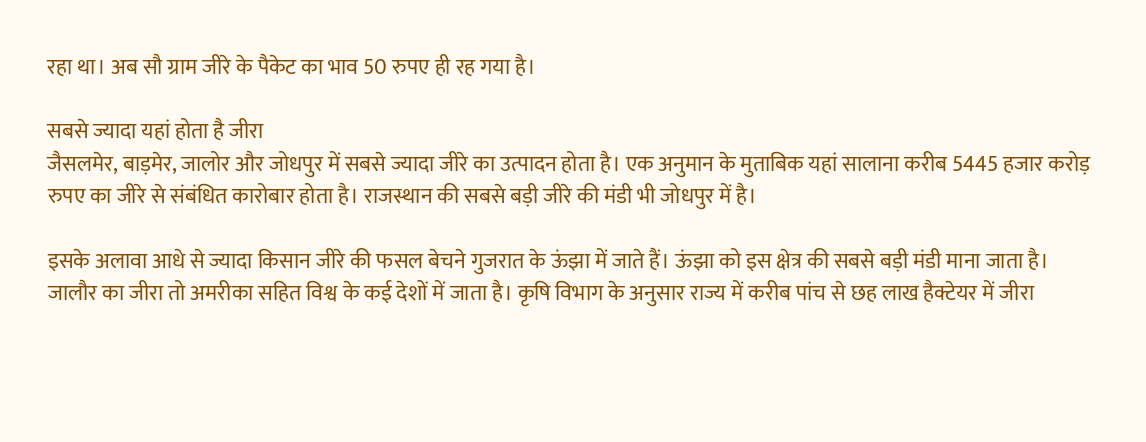रहा था। अब सौ ग्राम जीरे के पैकेट का भाव 50 रुपए ही रह गया है।

सबसे ज्यादा यहां होता है जीरा
जैसलमेर, बाड़मेर, जालोर और जोधपुर में सबसे ज्यादा जीरे का उत्पादन होता है। एक अनुमान के मुताबिक यहां सालाना करीब 5445 हजार करोड़ रुपए का जीरे से संबंधित कारोबार होता है। राजस्थान की सबसे बड़ी जीरे की मंडी भी जोधपुर में है।

इसके अलावा आधे से ज्यादा किसान जीरे की फसल बेचने गुजरात के ऊंझा में जाते हैं। ऊंझा को इस क्षेत्र की सबसे बड़ी मंडी माना जाता है। जालौर का जीरा तो अमरीका सहित विश्व के कई देशों में जाता है। कृषि विभाग के अनुसार राज्य में करीब पांच से छह लाख हैक्टेयर में जीरा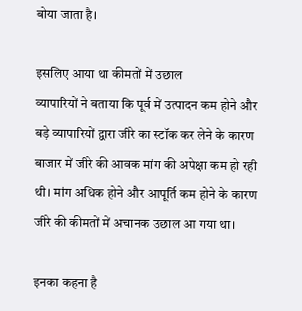बोया जाता है।

इसलिए आया था कीमतों में उछाल
व्यापारियों ने बताया कि पूर्व में उत्पादन कम होने और बड़े व्यापारियों द्वारा जीरे का स्टॉक कर लेने के कारण बाजार में जीरे की आवक मांग की अपेक्षा कम हो रही थी। मांग अधिक होने और आपूर्ति कम होने के कारण जीरे की कीमतों में अचानक उछाल आ गया था।

इनका कहना है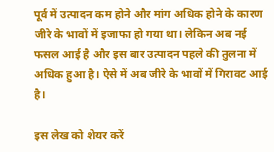पूर्व में उत्पादन कम होने और मांग अधिक होने के कारण जीरे के भावों में इजाफा हो गया था। लेकिन अब नई फसल आई है और इस बार उत्पादन पहले की तुलना में अधिक हुआ है। ऐसे में अब जीरे के भावों में गिरावट आई है।

इस लेख को शेयर करें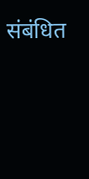संबंधित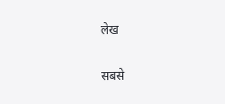लेख

सबसे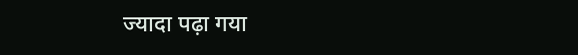ज्यादा पढ़ा गया